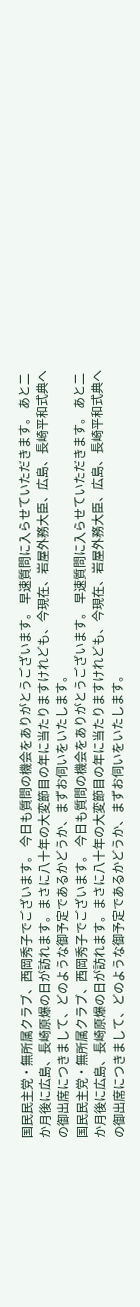国民民主党・無所属クラブ、西岡秀子でございます。 今日も質問の機会をありがとうございます。 早速質問に入らせていただきます。 あと二か月後に広島、長崎原爆の日が訪れます。まさに八十年の大変節目の年に当たりますけれども、今現在、岩屋外務大臣、広島、長崎平和式典への御出席につきまして、どのような御予定であるかどうか、まずお伺いをいたします。
国民民主党・無所属クラブ、西岡秀子でございます。 今日も質問の機会をありがとうございます。 早速質問に入らせていただきます。 あと二か月後に広島、長崎原爆の日が訪れます。まさに八十年の大変節目の年に当たりますけれども、今現在、岩屋外務大臣、広島、長崎平和式典への御出席につきまして、どのような御予定であるかどうか、まずお伺いをいたします。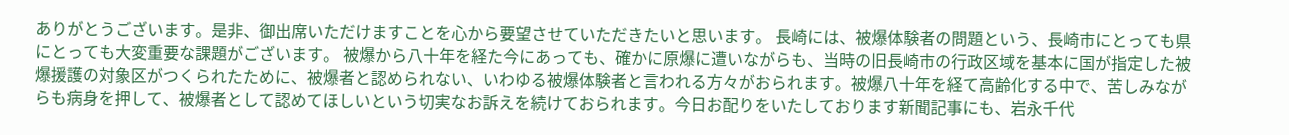ありがとうございます。是非、御出席いただけますことを心から要望させていただきたいと思います。 長崎には、被爆体験者の問題という、長崎市にとっても県にとっても大変重要な課題がございます。 被爆から八十年を経た今にあっても、確かに原爆に遭いながらも、当時の旧長崎市の行政区域を基本に国が指定した被爆援護の対象区がつくられたために、被爆者と認められない、いわゆる被爆体験者と言われる方々がおられます。被爆八十年を経て高齢化する中で、苦しみながらも病身を押して、被爆者として認めてほしいという切実なお訴えを続けておられます。今日お配りをいたしております新聞記事にも、岩永千代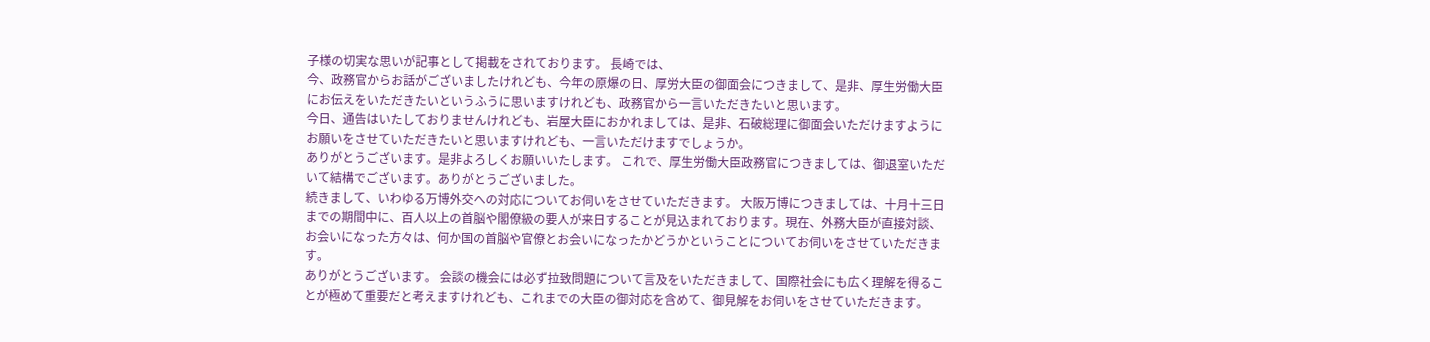子様の切実な思いが記事として掲載をされております。 長崎では、
今、政務官からお話がございましたけれども、今年の原爆の日、厚労大臣の御面会につきまして、是非、厚生労働大臣にお伝えをいただきたいというふうに思いますけれども、政務官から一言いただきたいと思います。
今日、通告はいたしておりませんけれども、岩屋大臣におかれましては、是非、石破総理に御面会いただけますようにお願いをさせていただきたいと思いますけれども、一言いただけますでしょうか。
ありがとうございます。是非よろしくお願いいたします。 これで、厚生労働大臣政務官につきましては、御退室いただいて結構でございます。ありがとうございました。
続きまして、いわゆる万博外交への対応についてお伺いをさせていただきます。 大阪万博につきましては、十月十三日までの期間中に、百人以上の首脳や閣僚級の要人が来日することが見込まれております。現在、外務大臣が直接対談、お会いになった方々は、何か国の首脳や官僚とお会いになったかどうかということについてお伺いをさせていただきます。
ありがとうございます。 会談の機会には必ず拉致問題について言及をいただきまして、国際社会にも広く理解を得ることが極めて重要だと考えますけれども、これまでの大臣の御対応を含めて、御見解をお伺いをさせていただきます。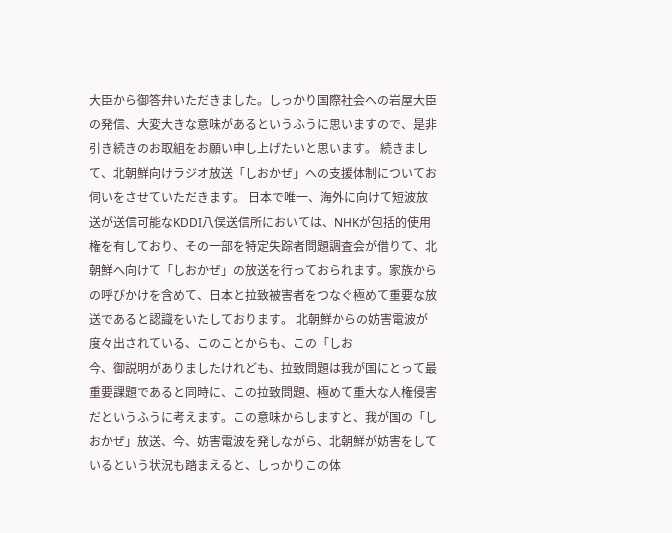大臣から御答弁いただきました。しっかり国際社会への岩屋大臣の発信、大変大きな意味があるというふうに思いますので、是非引き続きのお取組をお願い申し上げたいと思います。 続きまして、北朝鮮向けラジオ放送「しおかぜ」への支援体制についてお伺いをさせていただきます。 日本で唯一、海外に向けて短波放送が送信可能なKDDI八俣送信所においては、NHKが包括的使用権を有しており、その一部を特定失踪者問題調査会が借りて、北朝鮮へ向けて「しおかぜ」の放送を行っておられます。家族からの呼びかけを含めて、日本と拉致被害者をつなぐ極めて重要な放送であると認識をいたしております。 北朝鮮からの妨害電波が度々出されている、このことからも、この「しお
今、御説明がありましたけれども、拉致問題は我が国にとって最重要課題であると同時に、この拉致問題、極めて重大な人権侵害だというふうに考えます。この意味からしますと、我が国の「しおかぜ」放送、今、妨害電波を発しながら、北朝鮮が妨害をしているという状況も踏まえると、しっかりこの体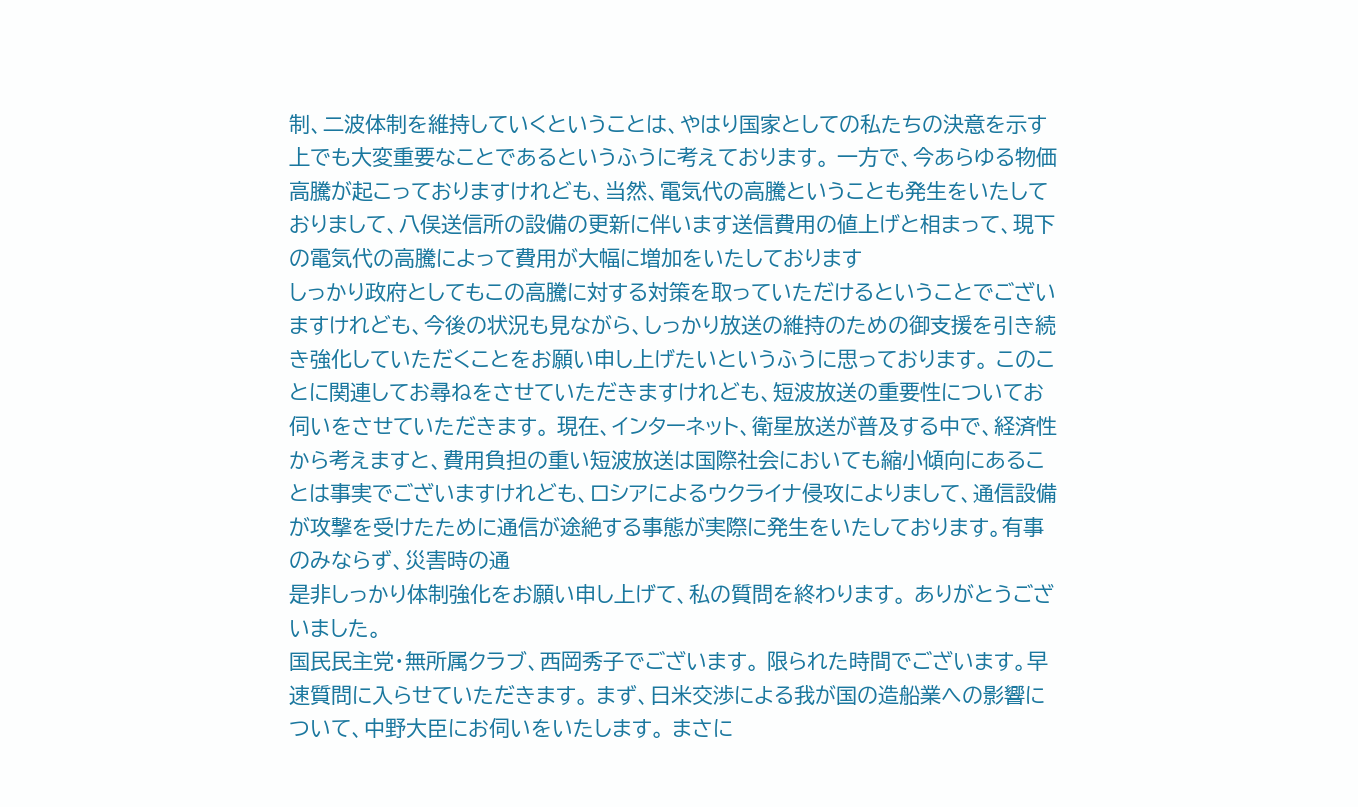制、二波体制を維持していくということは、やはり国家としての私たちの決意を示す上でも大変重要なことであるというふうに考えております。 一方で、今あらゆる物価高騰が起こっておりますけれども、当然、電気代の高騰ということも発生をいたしておりまして、八俣送信所の設備の更新に伴います送信費用の値上げと相まって、現下の電気代の高騰によって費用が大幅に増加をいたしております
しっかり政府としてもこの高騰に対する対策を取っていただけるということでございますけれども、今後の状況も見ながら、しっかり放送の維持のための御支援を引き続き強化していただくことをお願い申し上げたいというふうに思っております。 このことに関連してお尋ねをさせていただきますけれども、短波放送の重要性についてお伺いをさせていただきます。 現在、インターネット、衛星放送が普及する中で、経済性から考えますと、費用負担の重い短波放送は国際社会においても縮小傾向にあることは事実でございますけれども、ロシアによるウクライナ侵攻によりまして、通信設備が攻撃を受けたために通信が途絶する事態が実際に発生をいたしております。有事のみならず、災害時の通
是非しっかり体制強化をお願い申し上げて、私の質問を終わります。 ありがとうございました。
国民民主党・無所属クラブ、西岡秀子でございます。 限られた時間でございます。早速質問に入らせていただきます。 まず、日米交渉による我が国の造船業への影響について、中野大臣にお伺いをいたします。 まさに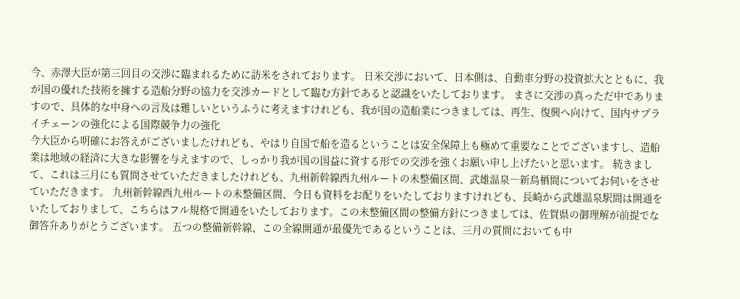今、赤澤大臣が第三回目の交渉に臨まれるために訪米をされております。 日米交渉において、日本側は、自動車分野の投資拡大とともに、我が国の優れた技術を擁する造船分野の協力を交渉カードとして臨む方針であると認識をいたしております。 まさに交渉の真っただ中でありますので、具体的な中身への言及は難しいというふうに考えますけれども、我が国の造船業につきましては、再生、復興へ向けて、国内サプライチェーンの強化による国際競争力の強化
今大臣から明確にお答えがございましたけれども、やはり自国で船を造るということは安全保障上も極めて重要なことでございますし、造船業は地域の経済に大きな影響を与えますので、しっかり我が国の国益に資する形での交渉を強くお願い申し上げたいと思います。 続きまして、これは三月にも質問させていただきましたけれども、九州新幹線西九州ルートの未整備区間、武雄温泉―新鳥栖間についてお伺いをさせていただきます。 九州新幹線西九州ルートの未整備区間、今日も資料をお配りをいたしておりますけれども、長崎から武雄温泉駅間は開通をいたしておりまして、こちらはフル規格で開通をいたしております。この未整備区間の整備方針につきましては、佐賀県の御理解が前提でな
御答弁ありがとうございます。 五つの整備新幹線、この全線開通が最優先であるということは、三月の質問においても中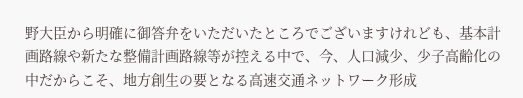野大臣から明確に御答弁をいただいたところでございますけれども、基本計画路線や新たな整備計画路線等が控える中で、今、人口減少、少子高齢化の中だからこそ、地方創生の要となる高速交通ネットワーク形成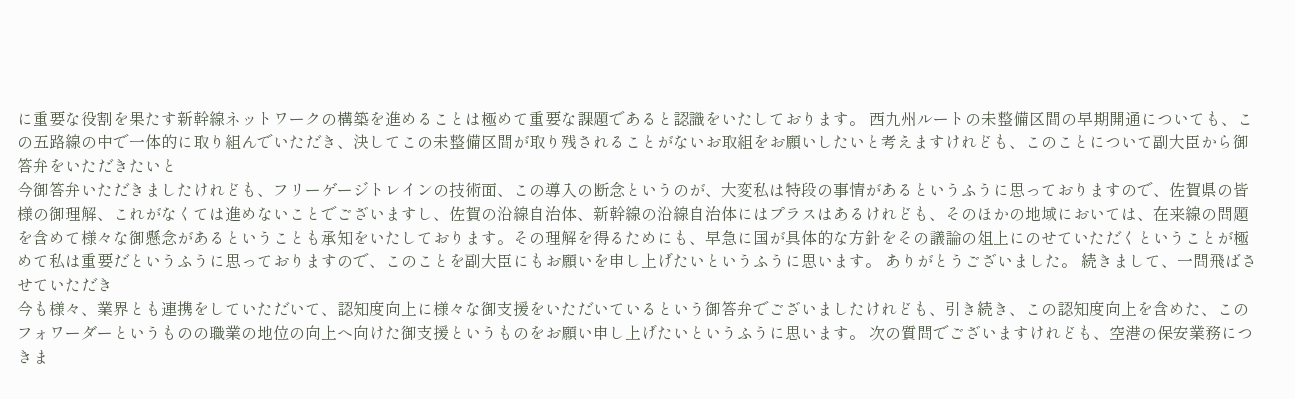に重要な役割を果たす新幹線ネットワークの構築を進めることは極めて重要な課題であると認識をいたしております。 西九州ルートの未整備区間の早期開通についても、この五路線の中で一体的に取り組んでいただき、決してこの未整備区間が取り残されることがないお取組をお願いしたいと考えますけれども、このことについて副大臣から御答弁をいただきたいと
今御答弁いただきましたけれども、フリーゲージトレインの技術面、この導入の断念というのが、大変私は特段の事情があるというふうに思っておりますので、佐賀県の皆様の御理解、これがなくては進めないことでございますし、佐賀の沿線自治体、新幹線の沿線自治体にはプラスはあるけれども、そのほかの地域においては、在来線の問題を含めて様々な御懸念があるということも承知をいたしております。その理解を得るためにも、早急に国が具体的な方針をその議論の俎上にのせていただくということが極めて私は重要だというふうに思っておりますので、このことを副大臣にもお願いを申し上げたいというふうに思います。 ありがとうございました。 続きまして、一問飛ばさせていただき
今も様々、業界とも連携をしていただいて、認知度向上に様々な御支援をいただいているという御答弁でございましたけれども、引き続き、この認知度向上を含めた、このフォワーダーというものの職業の地位の向上へ向けた御支援というものをお願い申し上げたいというふうに思います。 次の質問でございますけれども、空港の保安業務につきま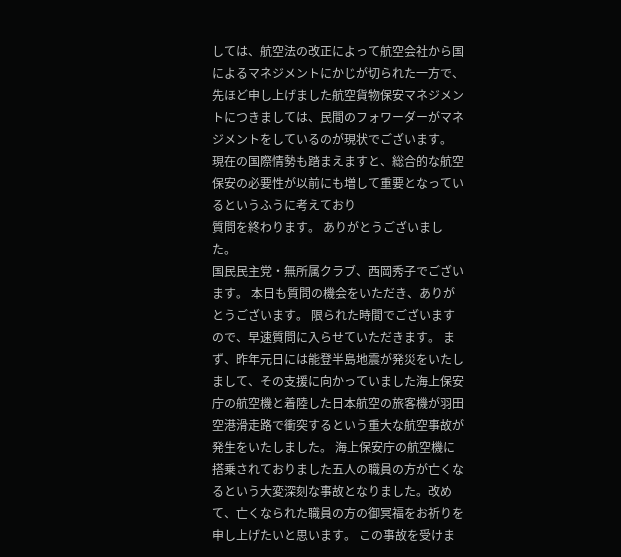しては、航空法の改正によって航空会社から国によるマネジメントにかじが切られた一方で、先ほど申し上げました航空貨物保安マネジメントにつきましては、民間のフォワーダーがマネジメントをしているのが現状でございます。 現在の国際情勢も踏まえますと、総合的な航空保安の必要性が以前にも増して重要となっているというふうに考えており
質問を終わります。 ありがとうございました。
国民民主党・無所属クラブ、西岡秀子でございます。 本日も質問の機会をいただき、ありがとうございます。 限られた時間でございますので、早速質問に入らせていただきます。 まず、昨年元日には能登半島地震が発災をいたしまして、その支援に向かっていました海上保安庁の航空機と着陸した日本航空の旅客機が羽田空港滑走路で衝突するという重大な航空事故が発生をいたしました。 海上保安庁の航空機に搭乗されておりました五人の職員の方が亡くなるという大変深刻な事故となりました。改めて、亡くなられた職員の方の御冥福をお祈りを申し上げたいと思います。 この事故を受けま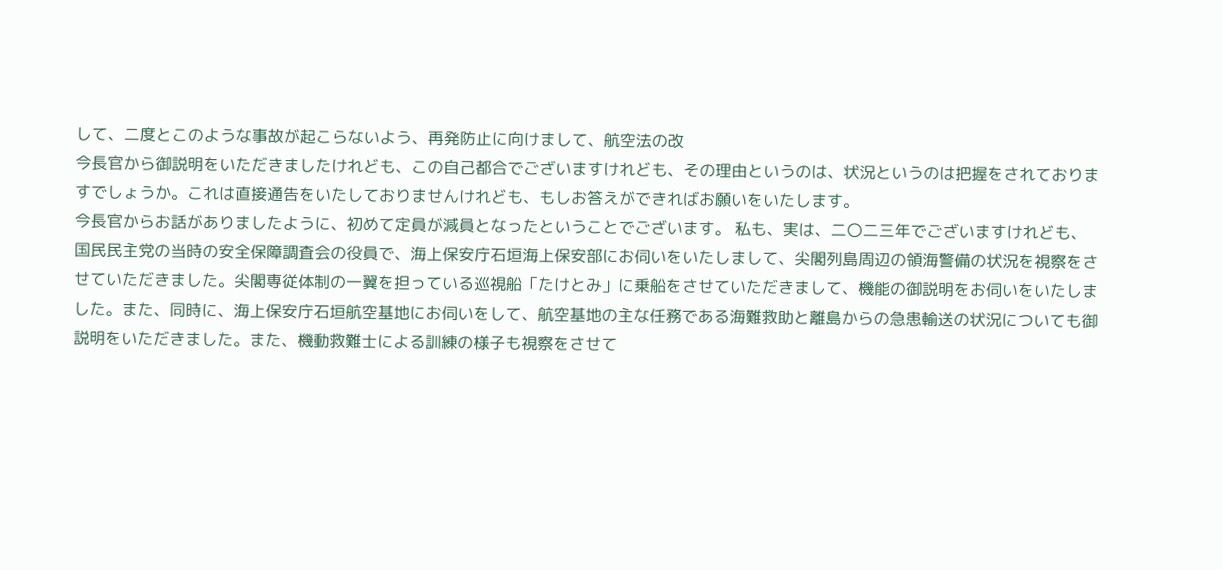して、二度とこのような事故が起こらないよう、再発防止に向けまして、航空法の改
今長官から御説明をいただきましたけれども、この自己都合でございますけれども、その理由というのは、状況というのは把握をされておりますでしょうか。これは直接通告をいたしておりませんけれども、もしお答えができればお願いをいたします。
今長官からお話がありましたように、初めて定員が減員となったということでございます。 私も、実は、二〇二三年でございますけれども、国民民主党の当時の安全保障調査会の役員で、海上保安庁石垣海上保安部にお伺いをいたしまして、尖閣列島周辺の領海警備の状況を視察をさせていただきました。尖閣専従体制の一翼を担っている巡視船「たけとみ」に乗船をさせていただきまして、機能の御説明をお伺いをいたしました。また、同時に、海上保安庁石垣航空基地にお伺いをして、航空基地の主な任務である海難救助と離島からの急患輸送の状況についても御説明をいただきました。また、機動救難士による訓練の様子も視察をさせて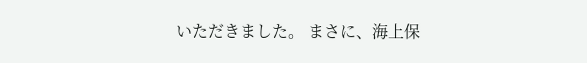いただきました。 まさに、海上保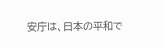安庁は、日本の平和で